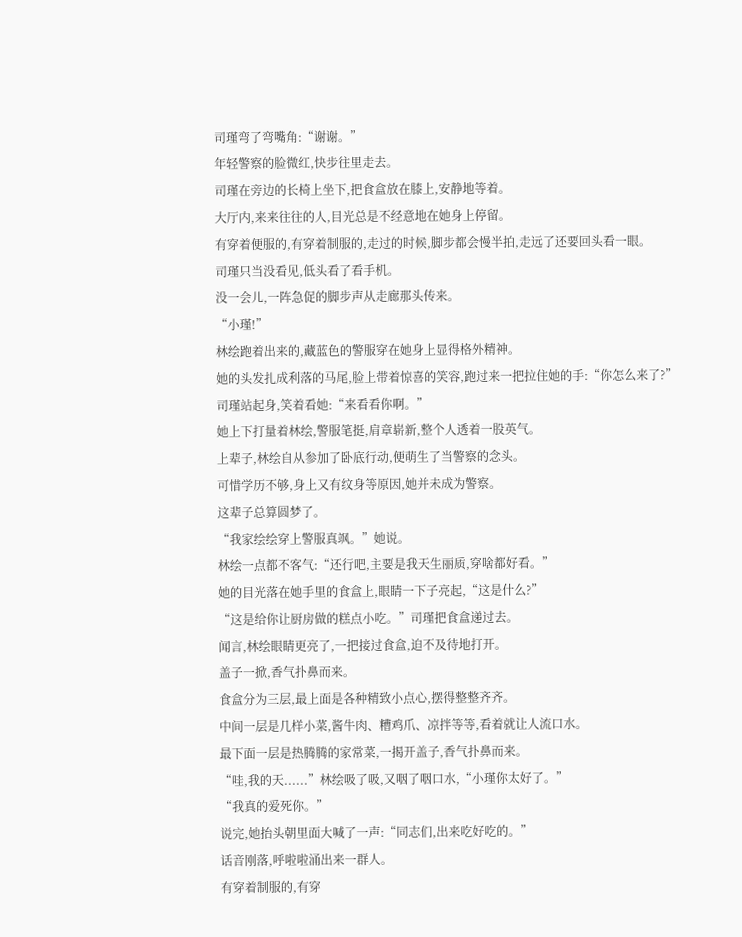司瑾弯了弯嘴角:“谢谢。”
年轻警察的脸微红,快步往里走去。
司瑾在旁边的长椅上坐下,把食盒放在膝上,安静地等着。
大厅内,来来往往的人,目光总是不经意地在她身上停留。
有穿着便服的,有穿着制服的,走过的时候,脚步都会慢半拍,走远了还要回头看一眼。
司瑾只当没看见,低头看了看手机。
没一会儿,一阵急促的脚步声从走廊那头传来。
“小瑾!”
林绘跑着出来的,藏蓝色的警服穿在她身上显得格外精神。
她的头发扎成利落的马尾,脸上带着惊喜的笑容,跑过来一把拉住她的手:“你怎么来了?”
司瑾站起身,笑着看她:“来看看你啊。”
她上下打量着林绘,警服笔挺,肩章崭新,整个人透着一股英气。
上辈子,林绘自从参加了卧底行动,便萌生了当警察的念头。
可惜学历不够,身上又有纹身等原因,她并未成为警察。
这辈子总算圆梦了。
“我家绘绘穿上警服真飒。”她说。
林绘一点都不客气:“还行吧,主要是我天生丽质,穿啥都好看。”
她的目光落在她手里的食盒上,眼睛一下子亮起,“这是什么?”
“这是给你让厨房做的糕点小吃。”司瑾把食盒递过去。
闻言,林绘眼睛更亮了,一把接过食盒,迫不及待地打开。
盖子一掀,香气扑鼻而来。
食盒分为三层,最上面是各种精致小点心,摆得整整齐齐。
中间一层是几样小菜,酱牛肉、糟鸡爪、凉拌等等,看着就让人流口水。
最下面一层是热腾腾的家常菜,一揭开盖子,香气扑鼻而来。
“哇,我的天......”林绘吸了吸,又咽了咽口水,“小瑾你太好了。”
“我真的爱死你。”
说完,她抬头朝里面大喊了一声:“同志们,出来吃好吃的。”
话音刚落,呼啦啦涌出来一群人。
有穿着制服的,有穿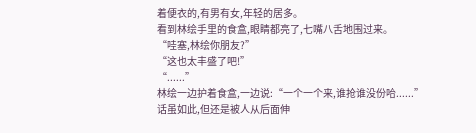着便衣的,有男有女,年轻的居多。
看到林绘手里的食盒,眼睛都亮了,七嘴八舌地围过来。
“哇塞,林绘你朋友?”
“这也太丰盛了吧!”
“......”
林绘一边护着食盒,一边说:“一个一个来,谁抢谁没份哈......”
话虽如此,但还是被人从后面伸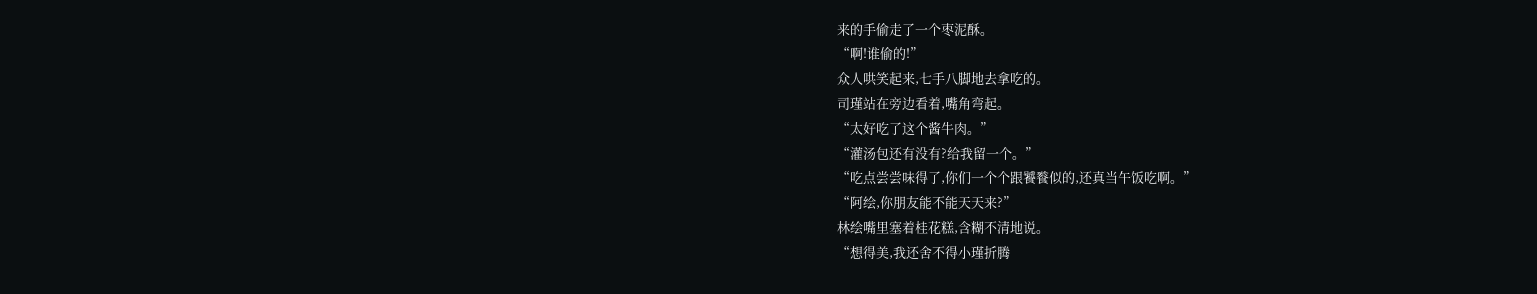来的手偷走了一个枣泥酥。
“啊!谁偷的!”
众人哄笑起来,七手八脚地去拿吃的。
司瑾站在旁边看着,嘴角弯起。
“太好吃了这个酱牛肉。”
“灌汤包还有没有?给我留一个。”
“吃点尝尝味得了,你们一个个跟饕餮似的,还真当午饭吃啊。”
“阿绘,你朋友能不能天天来?”
林绘嘴里塞着桂花糕,含糊不清地说。
“想得美,我还舍不得小瑾折腾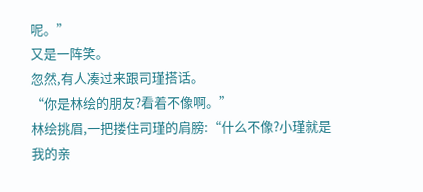呢。”
又是一阵笑。
忽然,有人凑过来跟司瑾搭话。
“你是林绘的朋友?看着不像啊。”
林绘挑眉,一把搂住司瑾的肩膀:“什么不像?小瑾就是我的亲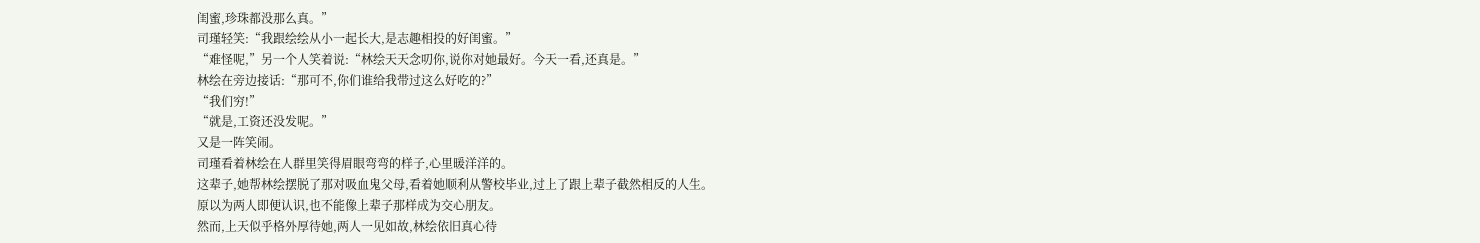闺蜜,珍珠都没那么真。”
司瑾轻笑:“我跟绘绘从小一起长大,是志趣相投的好闺蜜。”
“难怪呢,”另一个人笑着说:“林绘天天念叨你,说你对她最好。今天一看,还真是。”
林绘在旁边接话:“那可不,你们谁给我带过这么好吃的?”
“我们穷!”
“就是,工资还没发呢。”
又是一阵笑闹。
司瑾看着林绘在人群里笑得眉眼弯弯的样子,心里暖洋洋的。
这辈子,她帮林绘摆脱了那对吸血鬼父母,看着她顺利从警校毕业,过上了跟上辈子截然相反的人生。
原以为两人即便认识,也不能像上辈子那样成为交心朋友。
然而,上天似乎格外厚待她,两人一见如故,林绘依旧真心待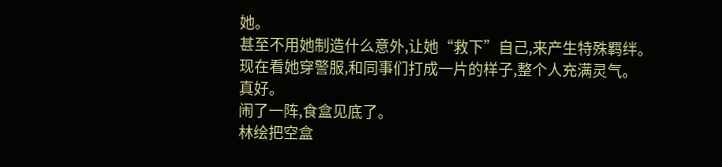她。
甚至不用她制造什么意外,让她“救下”自己,来产生特殊羁绊。
现在看她穿警服,和同事们打成一片的样子,整个人充满灵气。
真好。
闹了一阵,食盒见底了。
林绘把空盒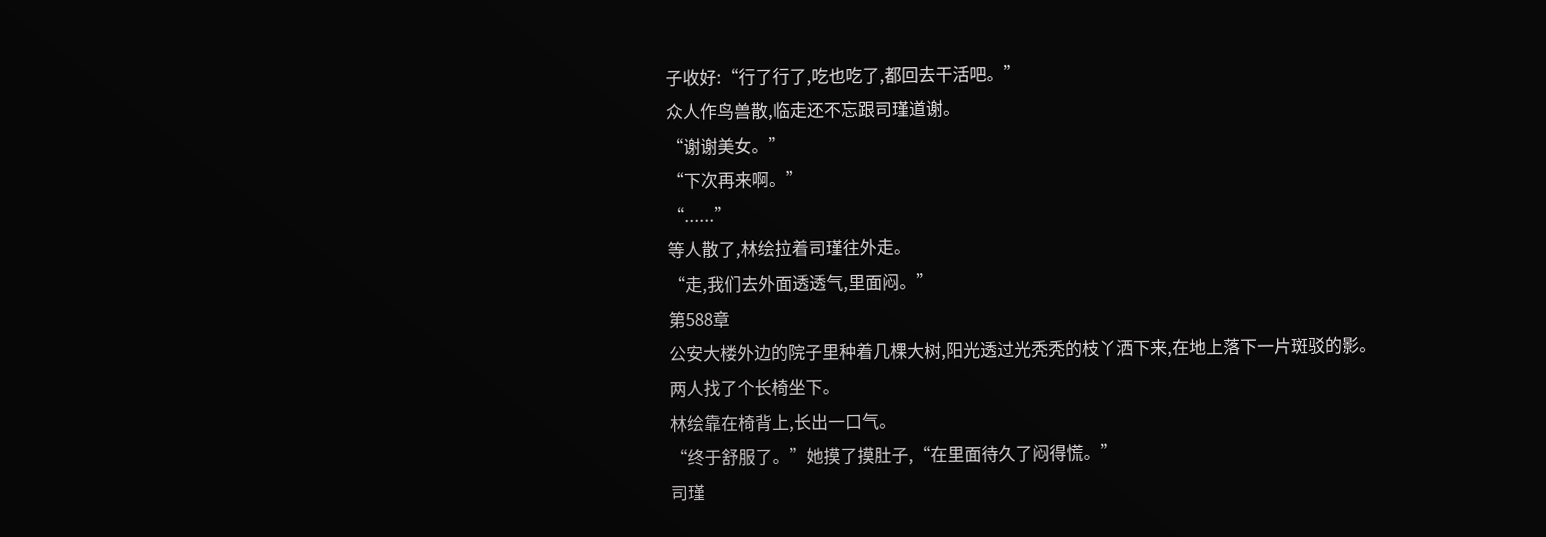子收好:“行了行了,吃也吃了,都回去干活吧。”
众人作鸟兽散,临走还不忘跟司瑾道谢。
“谢谢美女。”
“下次再来啊。”
“......”
等人散了,林绘拉着司瑾往外走。
“走,我们去外面透透气,里面闷。”
第588章
公安大楼外边的院子里种着几棵大树,阳光透过光秃秃的枝丫洒下来,在地上落下一片斑驳的影。
两人找了个长椅坐下。
林绘靠在椅背上,长出一口气。
“终于舒服了。”她摸了摸肚子,“在里面待久了闷得慌。”
司瑾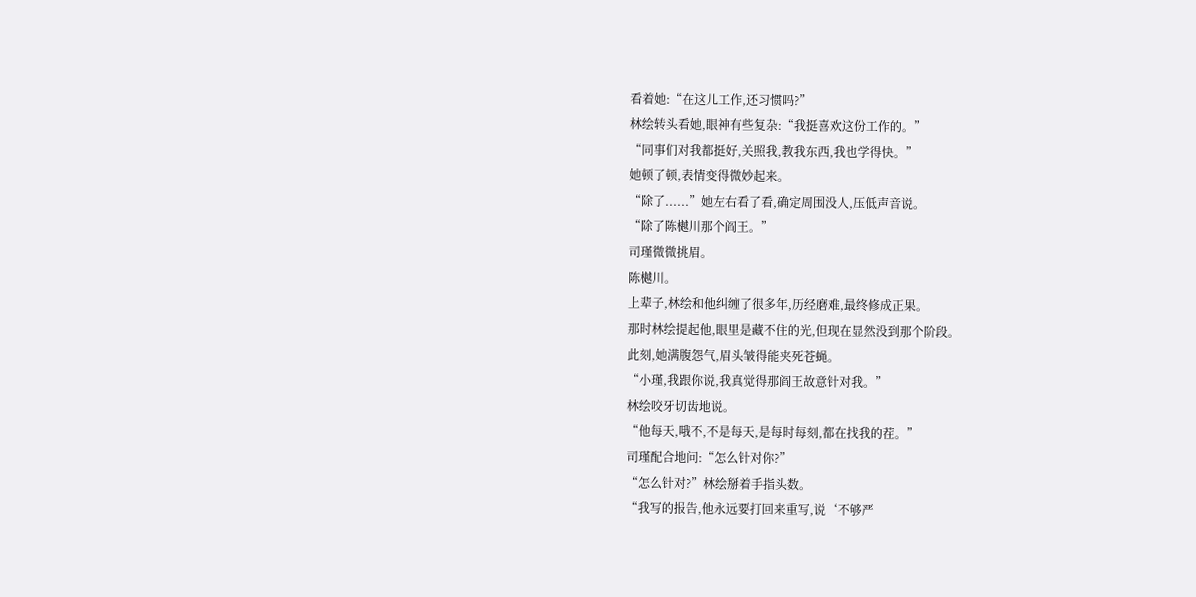看着她:“在这儿工作,还习惯吗?”
林绘转头看她,眼神有些复杂:“我挺喜欢这份工作的。”
“同事们对我都挺好,关照我,教我东西,我也学得快。”
她顿了顿,表情变得微妙起来。
“除了......”她左右看了看,确定周围没人,压低声音说。
“除了陈樾川那个阎王。”
司瑾微微挑眉。
陈樾川。
上辈子,林绘和他纠缠了很多年,历经磨难,最终修成正果。
那时林绘提起他,眼里是藏不住的光,但现在显然没到那个阶段。
此刻,她满腹怨气,眉头皱得能夹死苍蝇。
“小瑾,我跟你说,我真觉得那阎王故意针对我。”
林绘咬牙切齿地说。
“他每天,哦不,不是每天,是每时每刻,都在找我的茬。”
司瑾配合地问:“怎么针对你?”
“怎么针对?”林绘掰着手指头数。
“我写的报告,他永远要打回来重写,说‘不够严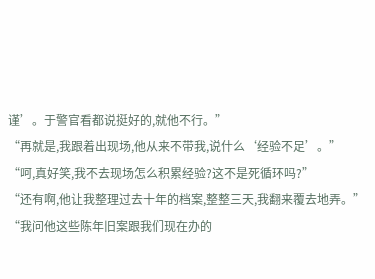谨’。于警官看都说挺好的,就他不行。”
“再就是,我跟着出现场,他从来不带我,说什么‘经验不足’。”
“呵,真好笑,我不去现场怎么积累经验?这不是死循环吗?”
“还有啊,他让我整理过去十年的档案,整整三天,我翻来覆去地弄。”
“我问他这些陈年旧案跟我们现在办的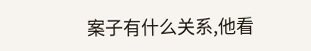案子有什么关系,他看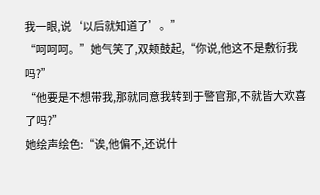我一眼,说‘以后就知道了’。”
“呵呵呵。”她气笑了,双颊鼓起,“你说,他这不是敷衍我吗?”
“他要是不想带我,那就同意我转到于警官那,不就皆大欢喜了吗?”
她绘声绘色:“诶,他偏不,还说什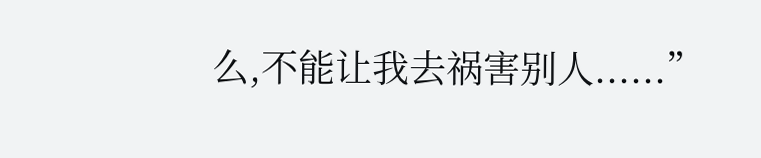么,不能让我去祸害别人......”